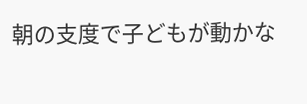朝の支度で子どもが動かな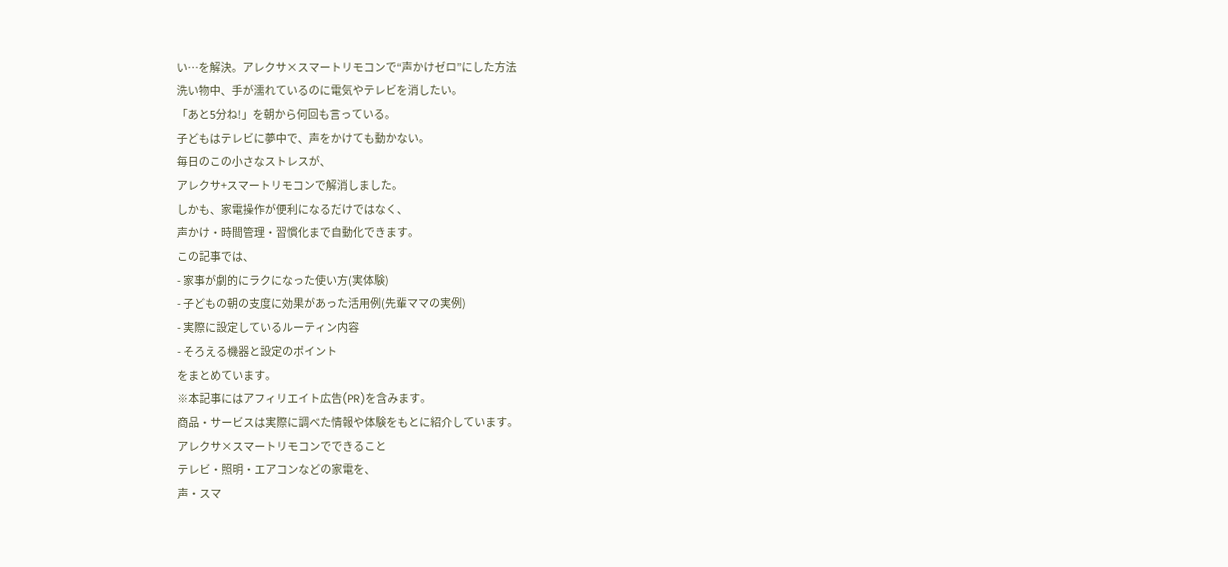い…を解決。アレクサ×スマートリモコンで“声かけゼロ”にした方法
洗い物中、手が濡れているのに電気やテレビを消したい。
「あと5分ね!」を朝から何回も言っている。
子どもはテレビに夢中で、声をかけても動かない。
毎日のこの小さなストレスが、
アレクサ+スマートリモコンで解消しました。
しかも、家電操作が便利になるだけではなく、
声かけ・時間管理・習慣化まで自動化できます。
この記事では、
- 家事が劇的にラクになった使い方(実体験)
- 子どもの朝の支度に効果があった活用例(先輩ママの実例)
- 実際に設定しているルーティン内容
- そろえる機器と設定のポイント
をまとめています。
※本記事にはアフィリエイト広告(PR)を含みます。
商品・サービスは実際に調べた情報や体験をもとに紹介しています。
アレクサ×スマートリモコンでできること
テレビ・照明・エアコンなどの家電を、
声・スマ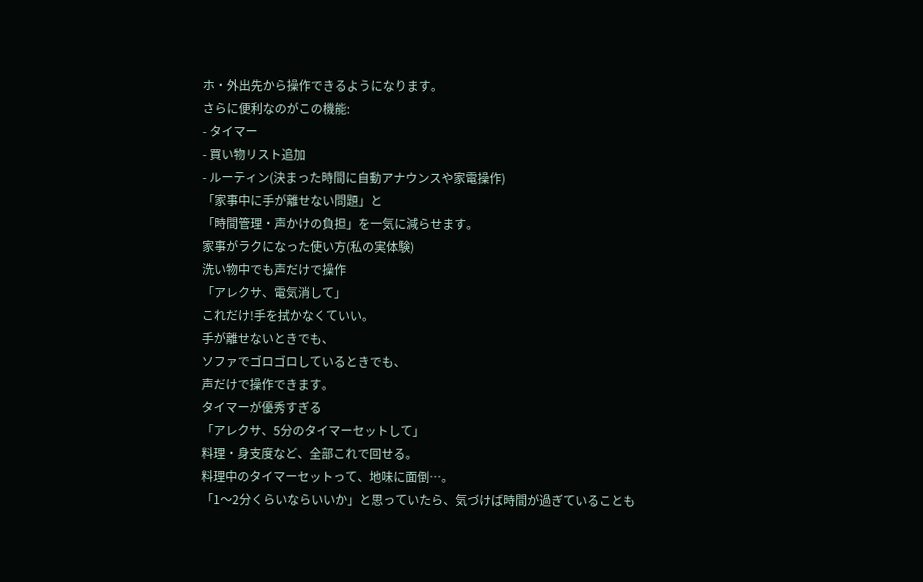ホ・外出先から操作できるようになります。
さらに便利なのがこの機能:
- タイマー
- 買い物リスト追加
- ルーティン(決まった時間に自動アナウンスや家電操作)
「家事中に手が離せない問題」と
「時間管理・声かけの負担」を一気に減らせます。
家事がラクになった使い方(私の実体験)
洗い物中でも声だけで操作
「アレクサ、電気消して」
これだけ!手を拭かなくていい。
手が離せないときでも、
ソファでゴロゴロしているときでも、
声だけで操作できます。
タイマーが優秀すぎる
「アレクサ、5分のタイマーセットして」
料理・身支度など、全部これで回せる。
料理中のタイマーセットって、地味に面倒…。
「1〜2分くらいならいいか」と思っていたら、気づけば時間が過ぎていることも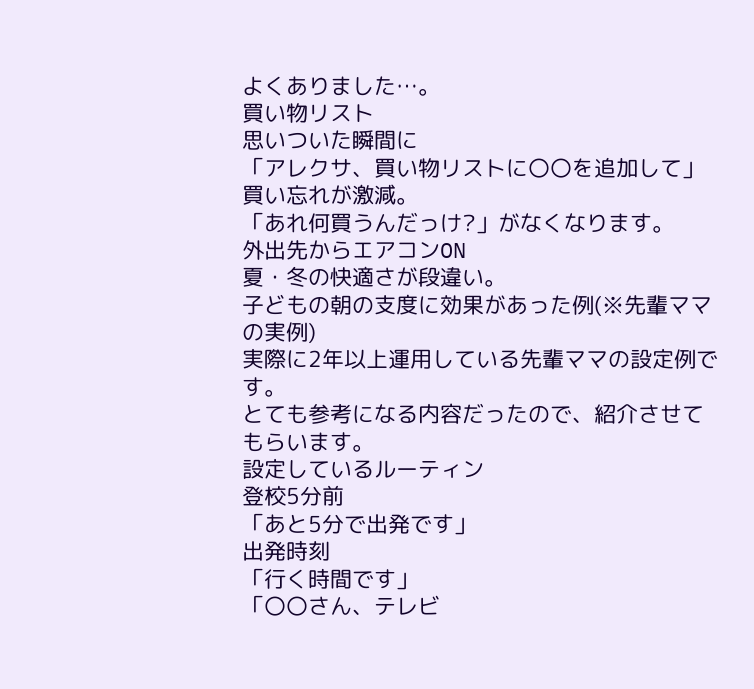よくありました…。
買い物リスト
思いついた瞬間に
「アレクサ、買い物リストに〇〇を追加して」
買い忘れが激減。
「あれ何買うんだっけ?」がなくなります。
外出先からエアコンON
夏・冬の快適さが段違い。
子どもの朝の支度に効果があった例(※先輩ママの実例)
実際に2年以上運用している先輩ママの設定例です。
とても参考になる内容だったので、紹介させてもらいます。
設定しているルーティン
登校5分前
「あと5分で出発です」
出発時刻
「行く時間です」
「〇〇さん、テレビ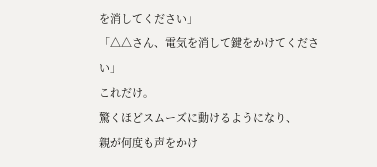を消してください」
「△△さん、電気を消して鍵をかけてください」
これだけ。
驚くほどスムーズに動けるようになり、
親が何度も声をかけ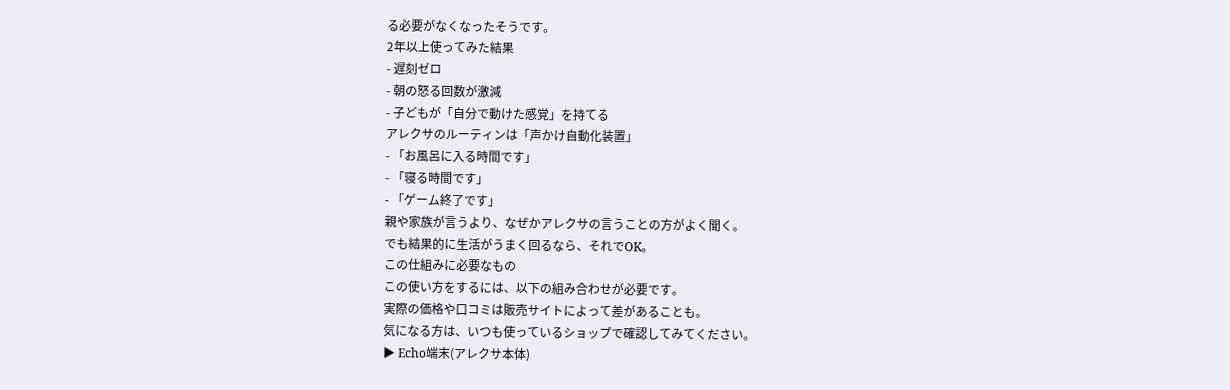る必要がなくなったそうです。
2年以上使ってみた結果
- 遅刻ゼロ
- 朝の怒る回数が激減
- 子どもが「自分で動けた感覚」を持てる
アレクサのルーティンは「声かけ自動化装置」
- 「お風呂に入る時間です」
- 「寝る時間です」
- 「ゲーム終了です」
親や家族が言うより、なぜかアレクサの言うことの方がよく聞く。
でも結果的に生活がうまく回るなら、それでOK。
この仕組みに必要なもの
この使い方をするには、以下の組み合わせが必要です。
実際の価格や口コミは販売サイトによって差があることも。
気になる方は、いつも使っているショップで確認してみてください。
▶ Echo端末(アレクサ本体)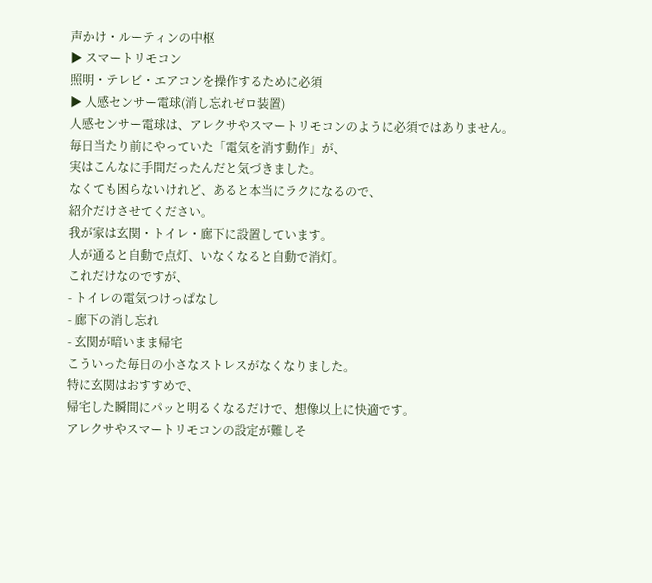声かけ・ルーティンの中枢
▶ スマートリモコン
照明・テレビ・エアコンを操作するために必須
▶ 人感センサー電球(消し忘れゼロ装置)
人感センサー電球は、アレクサやスマートリモコンのように必須ではありません。
毎日当たり前にやっていた「電気を消す動作」が、
実はこんなに手間だったんだと気づきました。
なくても困らないけれど、あると本当にラクになるので、
紹介だけさせてください。
我が家は玄関・トイレ・廊下に設置しています。
人が通ると自動で点灯、いなくなると自動で消灯。
これだけなのですが、
- トイレの電気つけっぱなし
- 廊下の消し忘れ
- 玄関が暗いまま帰宅
こういった毎日の小さなストレスがなくなりました。
特に玄関はおすすめで、
帰宅した瞬間にパッと明るくなるだけで、想像以上に快適です。
アレクサやスマートリモコンの設定が難しそ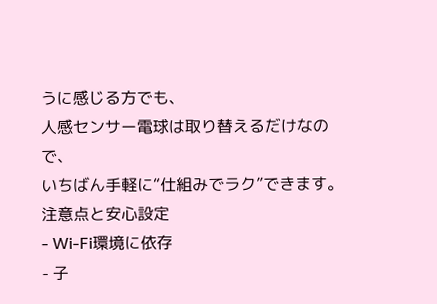うに感じる方でも、
人感センサー電球は取り替えるだけなので、
いちばん手軽に“仕組みでラク”できます。
注意点と安心設定
- Wi-Fi環境に依存
- 子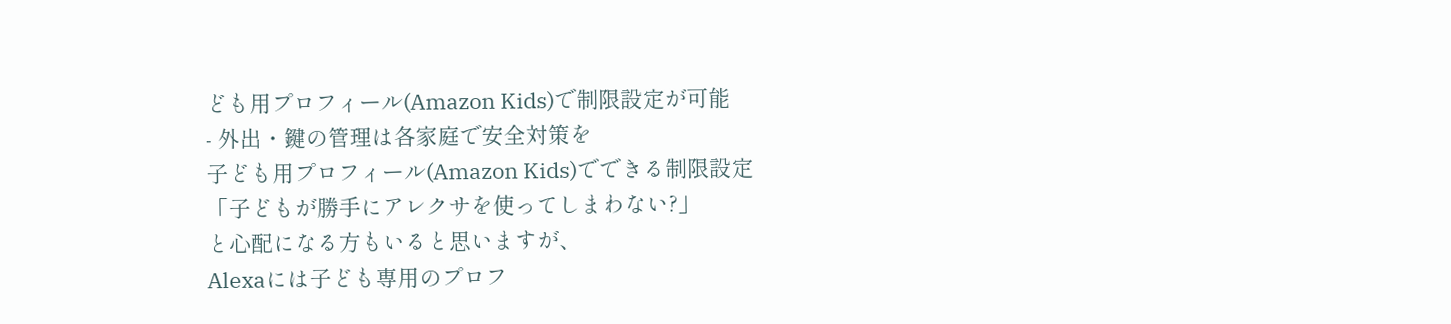ども用プロフィール(Amazon Kids)で制限設定が可能
- 外出・鍵の管理は各家庭で安全対策を
子ども用プロフィール(Amazon Kids)でできる制限設定
「子どもが勝手にアレクサを使ってしまわない?」
と心配になる方もいると思いますが、
Alexaには子ども専用のプロフ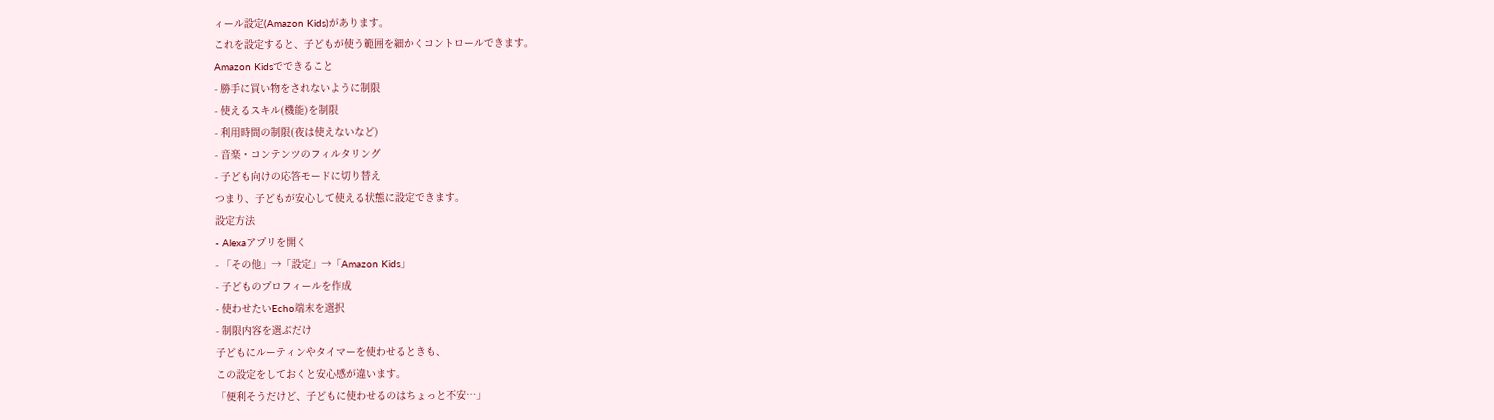ィール設定(Amazon Kids)があります。
これを設定すると、子どもが使う範囲を細かくコントロールできます。
Amazon Kidsでできること
- 勝手に買い物をされないように制限
- 使えるスキル(機能)を制限
- 利用時間の制限(夜は使えないなど)
- 音楽・コンテンツのフィルタリング
- 子ども向けの応答モードに切り替え
つまり、子どもが安心して使える状態に設定できます。
設定方法
- Alexaアプリを開く
- 「その他」→「設定」→「Amazon Kids」
- 子どものプロフィールを作成
- 使わせたいEcho端末を選択
- 制限内容を選ぶだけ
子どもにルーティンやタイマーを使わせるときも、
この設定をしておくと安心感が違います。
「便利そうだけど、子どもに使わせるのはちょっと不安…」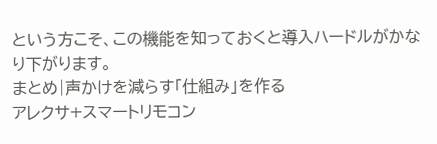という方こそ、この機能を知っておくと導入ハードルがかなり下がります。
まとめ|声かけを減らす「仕組み」を作る
アレクサ+スマートリモコン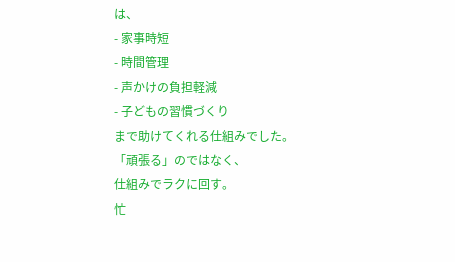は、
- 家事時短
- 時間管理
- 声かけの負担軽減
- 子どもの習慣づくり
まで助けてくれる仕組みでした。
「頑張る」のではなく、
仕組みでラクに回す。
忙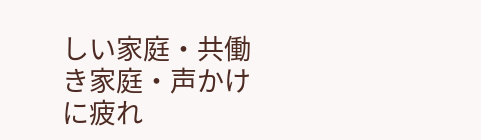しい家庭・共働き家庭・声かけに疲れ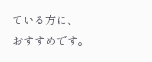ている方に、
おすすめです。